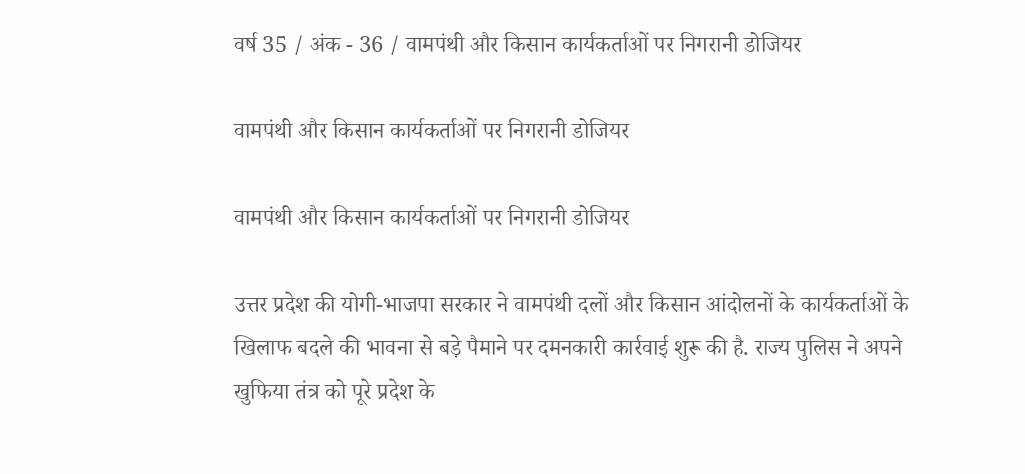वर्ष 35 / अंक - 36 / वामपंथी और किसान कार्यकर्ताओं पर निगरानी डोजियर

वामपंथी और किसान कार्यकर्ताओं पर निगरानी डोजियर

वामपंथी और किसान कार्यकर्ताओं पर निगरानी डोजियर

उत्तर प्रदेश की योगी-भाजपा सरकार ने वामपंथी दलों और किसान आंदोलनों के कार्यकर्ताओं के खिलाफ बदले की भावना से बड़े पैमाने पर दमनकारी कार्रवाई शुरू की है. राज्य पुलिस ने अपने खुफिया तंत्र को पूरे प्रदेश के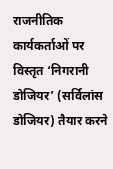राजनीतिक कार्यकर्ताओं पर विस्तृत ‘निगरानी डोजियर’ (सर्विलांस डोजियर) तैयार करने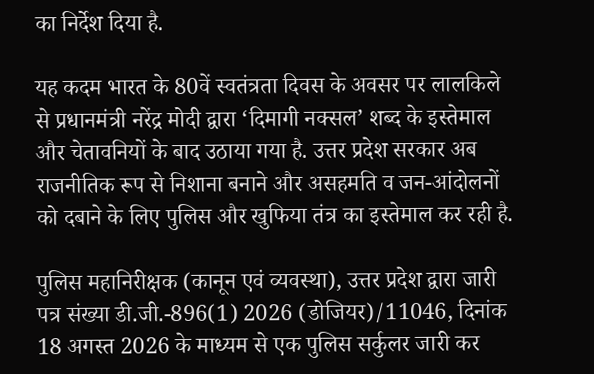का निर्देश दिया है.

यह कदम भारत के 80वें स्वतंत्रता दिवस के अवसर पर लालकिले से प्रधानमंत्री नरेंद्र मोदी द्वारा ‘दिमागी नक्सल’ शब्द के इस्तेमाल और चेतावनियों के बाद उठाया गया है. उत्तर प्रदेश सरकार अब राजनीतिक रूप से निशाना बनाने और असहमति व जन-आंदोलनों को दबाने के लिए पुलिस और खुफिया तंत्र का इस्तेमाल कर रही है.

पुलिस महानिरीक्षक (कानून एवं व्यवस्था), उत्तर प्रदेश द्वारा जारी पत्र संख्या डी.जी.-896(1) 2026 (डोजियर)/11046, दिनांक 18 अगस्त 2026 के माध्यम से एक पुलिस सर्कुलर जारी कर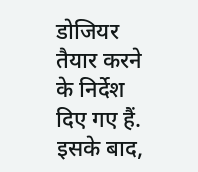डोजियर तैयार करने के निर्देश दिए गए हैं. इसके बाद,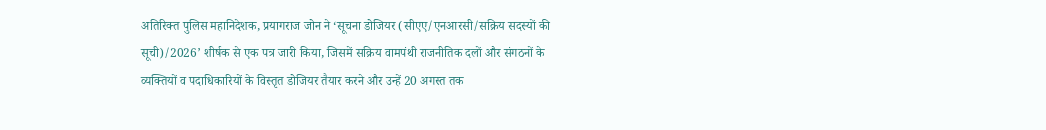अतिरिक्त पुलिस महानिदेशक, प्रयागराज जोन ने ‘सूचना डोजियर (सीएए/एनआरसी/सक्रिय सदस्यों की सूची)/2026’ शीर्षक से एक पत्र जारी किया, जिसमें सक्रिय वामपंथी राजनीतिक दलों और संगठनों के व्यक्तियों व पदाधिकारियों के विस्तृत डोजियर तैयार करने और उन्हें 20 अगस्त तक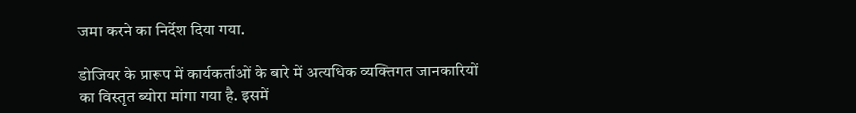जमा करने का निर्देश दिया गया.

डोजियर के प्रारूप में कार्यकर्ताओं के बारे में अत्यधिक व्यक्तिगत जानकारियों का विस्तृत ब्योरा मांगा गया है. इसमें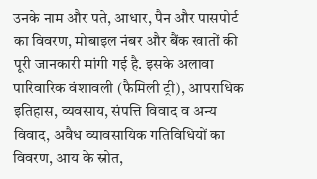उनके नाम और पते, आधार, पैन और पासपोर्ट का विवरण, मोबाइल नंबर और बैंक खातों की पूरी जानकारी मांगी गई है. इसके अलावा पारिवारिक वंशावली (फैमिली ट्री), आपराधिक इतिहास, व्यवसाय, संपत्ति विवाद व अन्य विवाद, अवैध व्यावसायिक गतिविधियों का विवरण, आय के स्रोत,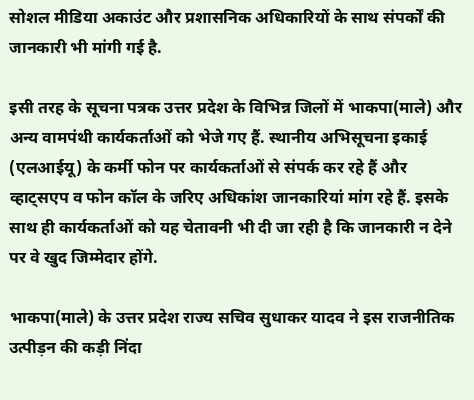सोशल मीडिया अकाउंट और प्रशासनिक अधिकारियों के साथ संपर्कों की जानकारी भी मांगी गई है.

इसी तरह के सूचना पत्रक उत्तर प्रदेश के विभिन्न जिलों में भाकपा(माले) और अन्य वामपंथी कार्यकर्ताओं को भेजे गए हैं. स्थानीय अभिसूचना इकाई (एलआईयू) के कर्मी फोन पर कार्यकर्ताओं से संपर्क कर रहे हैं और व्हाट्सएप व फोन कॉल के जरिए अधिकांश जानकारियां मांग रहे हैं. इसके साथ ही कार्यकर्ताओं को यह चेतावनी भी दी जा रही है कि जानकारी न देने पर वे खुद जिम्मेदार होंगे.

भाकपा(माले) के उत्तर प्रदेश राज्य सचिव सुधाकर यादव ने इस राजनीतिक उत्पीड़न की कड़ी निंदा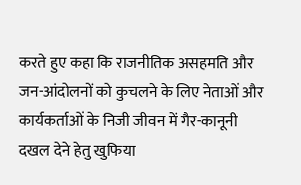करते हुए कहा कि राजनीतिक असहमति और जन-आंदोलनों को कुचलने के लिए नेताओं और कार्यकर्ताओं के निजी जीवन में गैर-कानूनी दखल देने हेतु खुफिया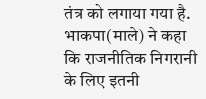तंत्र को लगाया गया है. भाकपा(माले) ने कहा कि राजनीतिक निगरानी के लिए इतनी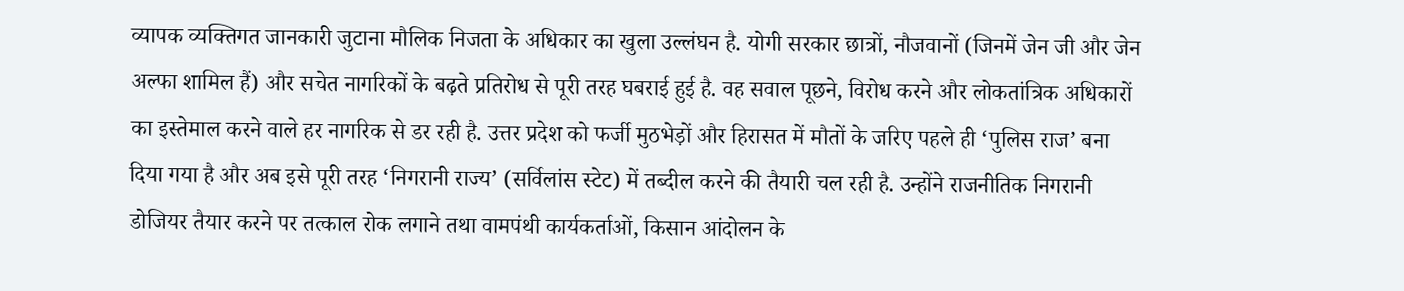व्यापक व्यक्तिगत जानकारी जुटाना मौलिक निजता के अधिकार का खुला उल्लंघन है. योगी सरकार छात्रों, नौजवानों (जिनमें जेन जी और जेन अल्फा शामिल हैं) और सचेत नागरिकों के बढ़ते प्रतिरोध से पूरी तरह घबराई हुई है. वह सवाल पूछने, विरोध करने और लोकतांत्रिक अधिकारों का इस्तेमाल करने वाले हर नागरिक से डर रही है. उत्तर प्रदेश को फर्जी मुठभेड़ों और हिरासत में मौतों के जरिए पहले ही ‘पुलिस राज’ बना दिया गया है और अब इसे पूरी तरह ‘निगरानी राज्य’ (सर्विलांस स्टेट) में तब्दील करने की तैयारी चल रही है. उन्होंने राजनीतिक निगरानी डोजियर तैयार करने पर तत्काल रोक लगाने तथा वामपंथी कार्यकर्ताओं, किसान आंदोलन के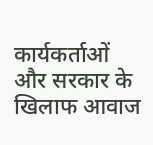कार्यकर्ताओं और सरकार के खिलाफ आवाज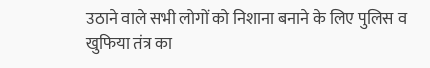उठाने वाले सभी लोगों को निशाना बनाने के लिए पुलिस व खुफिया तंत्र का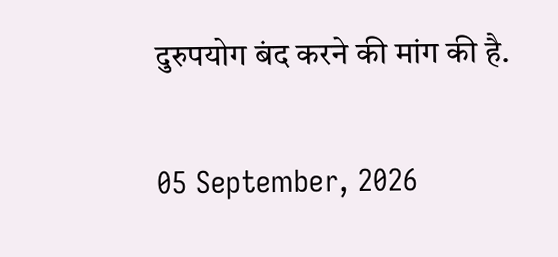दुरुपयोग बंद करने की मांग की है.

05 September, 2026